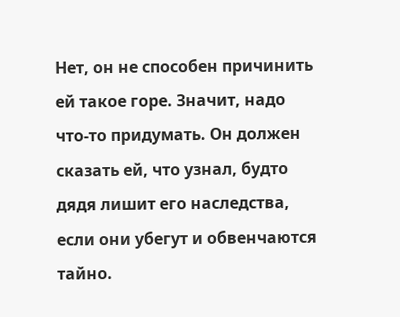Нет, он не способен причинить ей такое горе. Значит, надо что-то придумать. Он должен сказать ей, что узнал, будто дядя лишит его наследства, если они убегут и обвенчаются тайно.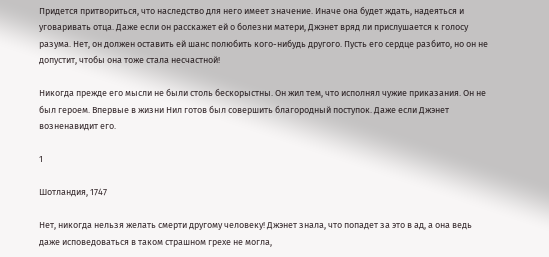Придется притвориться, что наследство для него имеет значение. Иначе она будет ждать, надеяться и уговаривать отца. Даже если он расскажет ей о болезни матери, Джэнет вряд ли прислушается к голосу разума. Нет, он должен оставить ей шанс полюбить кого-нибудь другого. Пусть его сердце разбито, но он не допустит, чтобы она тоже стала несчастной!

Никогда прежде его мысли не были столь бескорыстны. Он жил тем, что исполнял чужие приказания. Он не был героем. Впервые в жизни Нил готов был совершить благородный поступок. Даже если Джэнет возненавидит его.

1

Шотландия, 1747

Нет, никогда нельзя желать смерти другому человеку! Джэнет знала, что попадет за это в ад, а она ведь даже исповедоваться в таком страшном грехе не могла,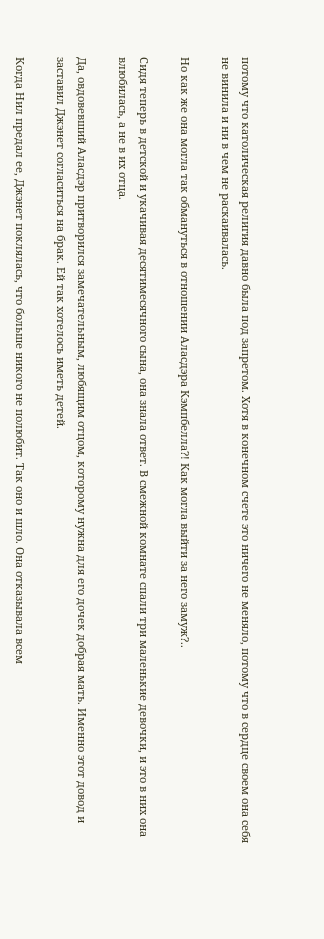потому что католическая религия давно была под запретом. Хотя в конечном счете это ничего не меняло, потому что в сердце своем она себя не винила и ни в чем не раскаивалась.

Но как же она могла так обмануться в отношении Аласдэра Кэмпбелла?! Как могла выйти за него замуж?..

Сидя теперь в детской и укачивая десятимесячного сына, она знала ответ. В смежной комнате спали три маленькие девочки, и это в них она влюбилась, а не в их отца.

Да, овдовевший Аласдэр притворился замечательным, любящим отцом, которому нужна для его дочек добрая мать. Именно этот довод и заставил Джэнет согласиться на брак. Ей так хотелось иметь детей.

Когда Нил предал ее, Джэнет поклялась, что больше никого не полюбит. Так оно и шло. Она отказывала всем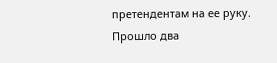претендентам на ее руку. Прошло два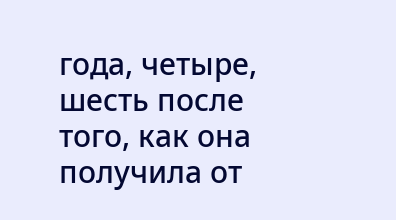года, четыре, шесть после того, как она получила от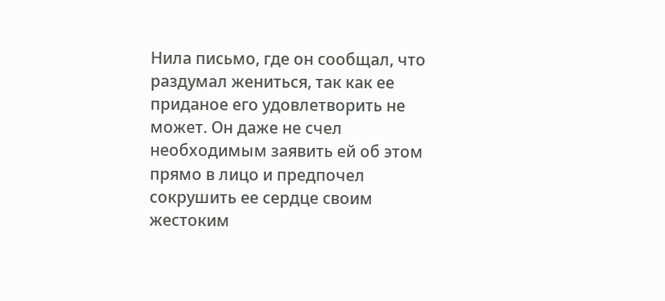Нила письмо, где он сообщал, что раздумал жениться, так как ее приданое его удовлетворить не может. Он даже не счел необходимым заявить ей об этом прямо в лицо и предпочел сокрушить ее сердце своим жестоким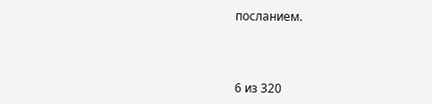посланием.



6 из 320